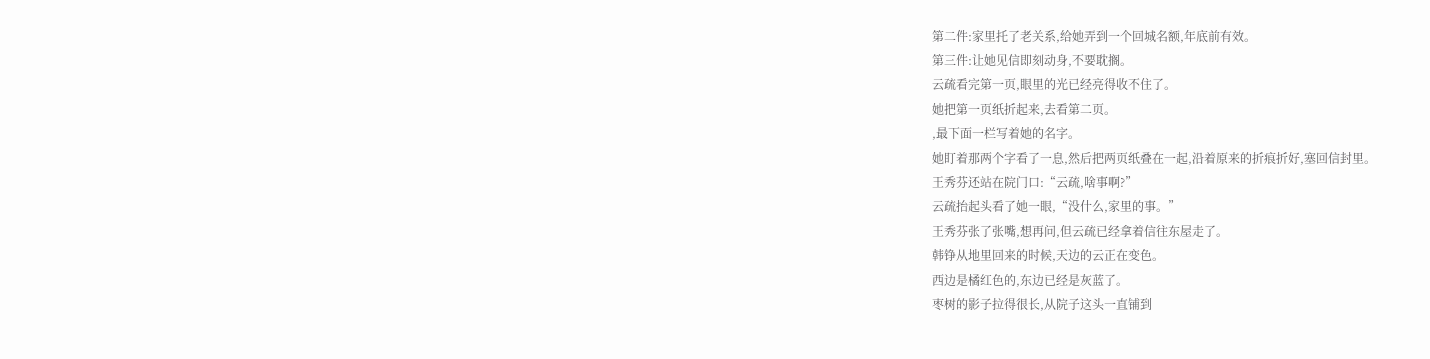第二件:家里托了老关系,给她弄到一个回城名额,年底前有效。
第三件:让她见信即刻动身,不要耽搁。
云疏看完第一页,眼里的光已经亮得收不住了。
她把第一页纸折起来,去看第二页。
,最下面一栏写着她的名字。
她盯着那两个字看了一息,然后把两页纸叠在一起,沿着原来的折痕折好,塞回信封里。
王秀芬还站在院门口:“云疏,啥事啊?”
云疏抬起头看了她一眼,“没什么,家里的事。”
王秀芬张了张嘴,想再问,但云疏已经拿着信往东屋走了。
韩铮从地里回来的时候,天边的云正在变色。
西边是橘红色的,东边已经是灰蓝了。
枣树的影子拉得很长,从院子这头一直铺到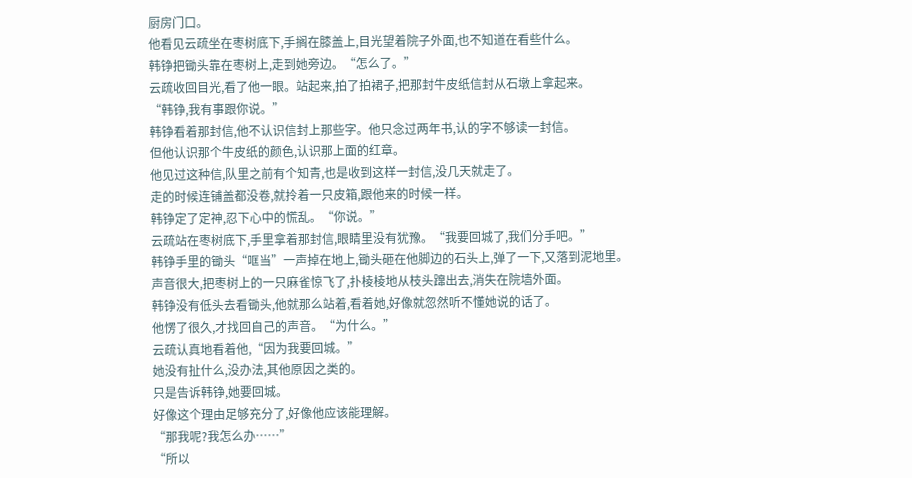厨房门口。
他看见云疏坐在枣树底下,手搁在膝盖上,目光望着院子外面,也不知道在看些什么。
韩铮把锄头靠在枣树上,走到她旁边。“怎么了。”
云疏收回目光,看了他一眼。站起来,拍了拍裙子,把那封牛皮纸信封从石墩上拿起来。
“韩铮,我有事跟你说。”
韩铮看着那封信,他不认识信封上那些字。他只念过两年书,认的字不够读一封信。
但他认识那个牛皮纸的颜色,认识那上面的红章。
他见过这种信,队里之前有个知青,也是收到这样一封信,没几天就走了。
走的时候连铺盖都没卷,就拎着一只皮箱,跟他来的时候一样。
韩铮定了定神,忍下心中的慌乱。“你说。”
云疏站在枣树底下,手里拿着那封信,眼睛里没有犹豫。“我要回城了,我们分手吧。”
韩铮手里的锄头“哐当”一声掉在地上,锄头砸在他脚边的石头上,弹了一下,又落到泥地里。
声音很大,把枣树上的一只麻雀惊飞了,扑棱棱地从枝头蹿出去,消失在院墙外面。
韩铮没有低头去看锄头,他就那么站着,看着她,好像就忽然听不懂她说的话了。
他愣了很久,才找回自己的声音。“为什么。”
云疏认真地看着他,“因为我要回城。”
她没有扯什么,没办法,其他原因之类的。
只是告诉韩铮,她要回城。
好像这个理由足够充分了,好像他应该能理解。
“那我呢?我怎么办……”
“所以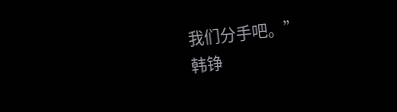我们分手吧。”
韩铮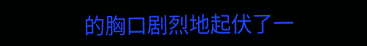的胸口剧烈地起伏了一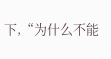下,“为什么不能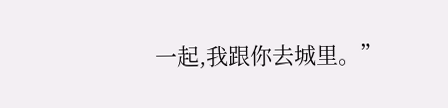一起,我跟你去城里。”